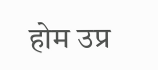होम उप्र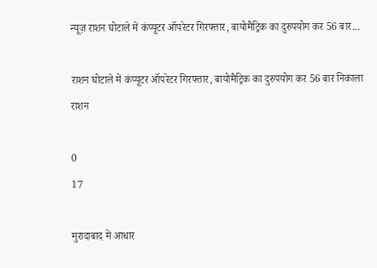न्यूज़ राशन घोटाले में कंप्यूटर ऑपरेटर गिरफ्तार, बायोमैट्रिक का दुरुपयोग कर 56 बार...

राशन घोटाले में कंप्यूटर ऑपरेटर गिरफ्तार, बायोमैट्रिक का दुरुपयोग कर 56 बार निकाला राशन

0
17

मुरादाबाद में आधार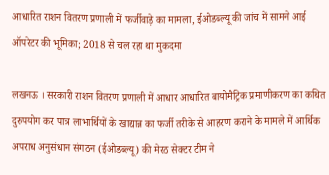आधारित राशन वितरण प्रणाली में फर्जीवाड़े का मामला, ईओडब्ल्यू की जांच में सामने आई ऑपरेटर की भूमिका; 2018 से चल रहा था मुकदमा

लखनऊ । सरकारी राशन वितरण प्रणाली में आधार आधारित बायोमैट्रिक प्रमाणीकरण का कथित दुरुपयोग कर पात्र लाभार्थियों के खाद्यान्न का फर्जी तरीके से आहरण कराने के मामले में आर्थिक अपराध अनुसंधान संगठन (ईओडब्ल्यू) की मेरठ सेक्टर टीम ने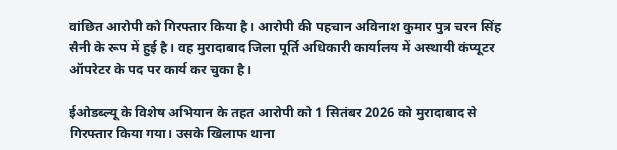वांछित आरोपी को गिरफ्तार किया है। आरोपी की पहचान अविनाश कुमार पुत्र चरन सिंह सैनी के रूप में हुई है। वह मुरादाबाद जिला पूर्ति अधिकारी कार्यालय में अस्थायी कंप्यूटर ऑपरेटर के पद पर कार्य कर चुका है।

ईओडब्ल्यू के विशेष अभियान के तहत आरोपी को 1 सितंबर 2026 को मुरादाबाद से गिरफ्तार किया गया। उसके खिलाफ थाना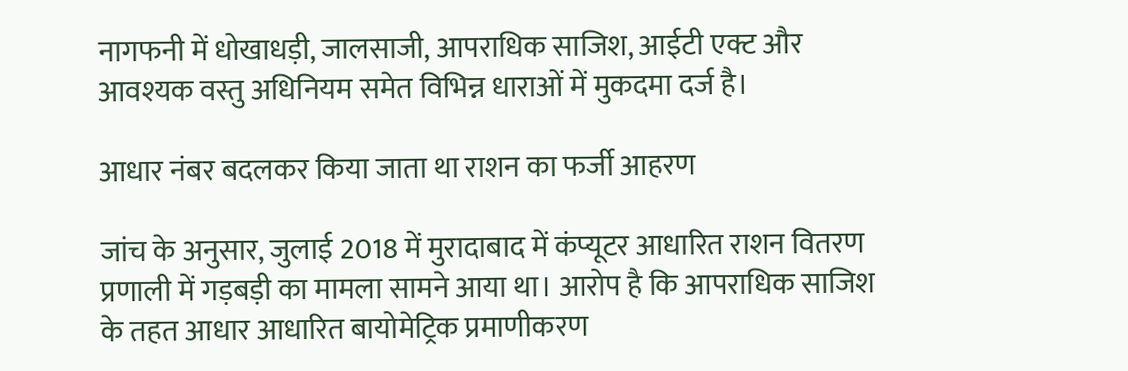नागफनी में धोखाधड़ी, जालसाजी, आपराधिक साजिश, आईटी एक्ट और आवश्यक वस्तु अधिनियम समेत विभिन्न धाराओं में मुकदमा दर्ज है।

आधार नंबर बदलकर किया जाता था राशन का फर्जी आहरण

जांच के अनुसार, जुलाई 2018 में मुरादाबाद में कंप्यूटर आधारित राशन वितरण प्रणाली में गड़बड़ी का मामला सामने आया था। आरोप है कि आपराधिक साजिश के तहत आधार आधारित बायोमेट्रिक प्रमाणीकरण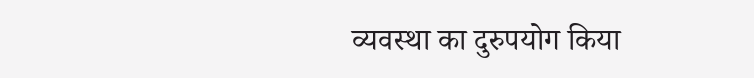व्यवस्था का दुरुपयोग किया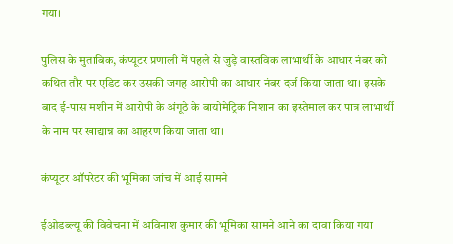गया।

पुलिस के मुताबिक, कंप्यूटर प्रणाली में पहले से जुड़े वास्तविक लाभार्थी के आधार नंबर को कथित तौर पर एडिट कर उसकी जगह आरोपी का आधार नंबर दर्ज किया जाता था। इसके बाद ई-पास मशीन में आरोपी के अंगूठे के बायोमेट्रिक निशान का इस्तेमाल कर पात्र लाभार्थी के नाम पर खाद्यान्न का आहरण किया जाता था।

कंप्यूटर ऑपरेटर की भूमिका जांच में आई सामने

ईओडब्ल्यू की विवेचना में अविनाश कुमार की भूमिका सामने आने का दावा किया गया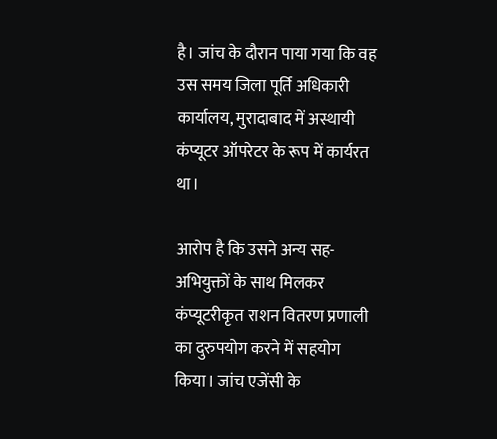है। जांच के दौरान पाया गया कि वह उस समय जिला पूर्ति अधिकारी कार्यालय, मुरादाबाद में अस्थायी कंप्यूटर ऑपरेटर के रूप में कार्यरत था।

आरोप है कि उसने अन्य सह-अभियुक्तों के साथ मिलकर कंप्यूटरीकृत राशन वितरण प्रणाली का दुरुपयोग करने में सहयोग किया। जांच एजेंसी के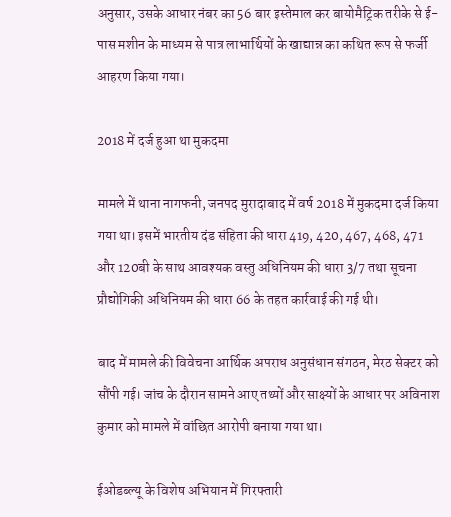अनुसार, उसके आधार नंबर का 56 बार इस्तेमाल कर बायोमैट्रिक तरीके से ई-पास मशीन के माध्यम से पात्र लाभार्थियों के खाद्यान्न का कथित रूप से फर्जी आहरण किया गया।

2018 में दर्ज हुआ था मुकदमा

मामले में थाना नागफनी, जनपद मुरादाबाद में वर्ष 2018 में मुकदमा दर्ज किया गया था। इसमें भारतीय दंड संहिता की धारा 419, 420, 467, 468, 471 और 120बी के साथ आवश्यक वस्तु अधिनियम की धारा 3/7 तथा सूचना प्रौद्योगिकी अधिनियम की धारा 66 के तहत कार्रवाई की गई थी।

बाद में मामले की विवेचना आर्थिक अपराध अनुसंधान संगठन, मेरठ सेक्टर को सौंपी गई। जांच के दौरान सामने आए तथ्यों और साक्ष्यों के आधार पर अविनाश कुमार को मामले में वांछित आरोपी बनाया गया था।

ईओडब्ल्यू के विशेष अभियान में गिरफ्तारी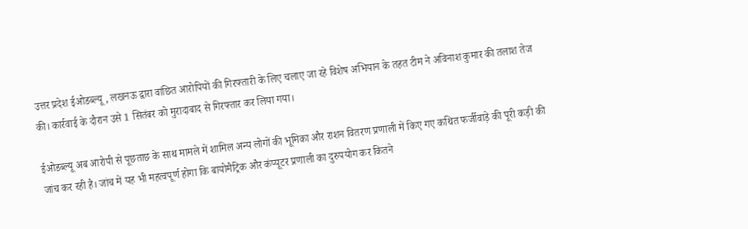उत्तर प्रदेश ईओडब्ल्यू, लखनऊ द्वारा वांछित आरोपियों की गिरफ्तारी के लिए चलाए जा रहे विशेष अभियान के तहत टीम ने अविनाश कुमार की तलाश तेज की। कार्रवाई के दौरान उसे 1 सितंबर को मुरादाबाद से गिरफ्तार कर लिया गया।

ईओडब्ल्यू अब आरोपी से पूछताछ के साथ मामले में शामिल अन्य लोगों की भूमिका और राशन वितरण प्रणाली में किए गए कथित फर्जीवाड़े की पूरी कड़ी की जांच कर रही है। जांच में यह भी महत्वपूर्ण होगा कि बायोमैट्रिक और कंप्यूटर प्रणाली का दुरुपयोग कर कितने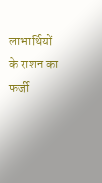लाभार्थियों के राशन का फर्जी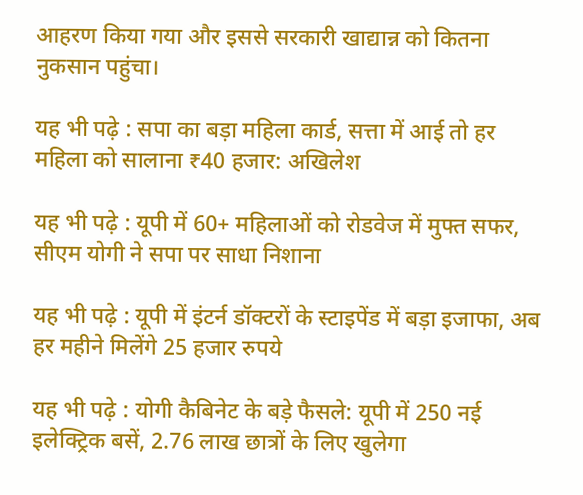आहरण किया गया और इससे सरकारी खाद्यान्न को कितना नुकसान पहुंचा।

यह भी पढ़े : सपा का बड़ा महिला कार्ड, सत्ता में आई तो हर महिला को सालाना ₹40 हजार: अखिलेश

यह भी पढ़े : यूपी में 60+ महिलाओं को रोडवेज में मुफ्त सफर, सीएम योगी ने सपा पर साधा निशाना

यह भी पढ़े : यूपी में इंटर्न डॉक्टरों के स्टाइपेंड में बड़ा इजाफा, अब हर महीने मिलेंगे 25 हजार रुपये

यह भी पढ़े : योगी कैबिनेट के बड़े फैसले: यूपी में 250 नई इलेक्ट्रिक बसें, 2.76 लाख छात्रों के लिए खुलेगा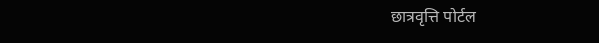छात्रवृत्ति पोर्टल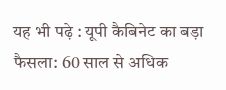यह भी पढ़े : यूपी कैबिनेट का बड़ा फैसला: 60 साल से अधिक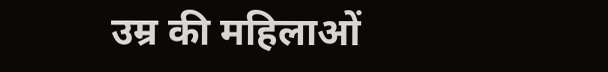उम्र की महिलाओं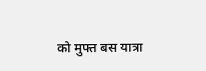को मुफ्त बस यात्रा